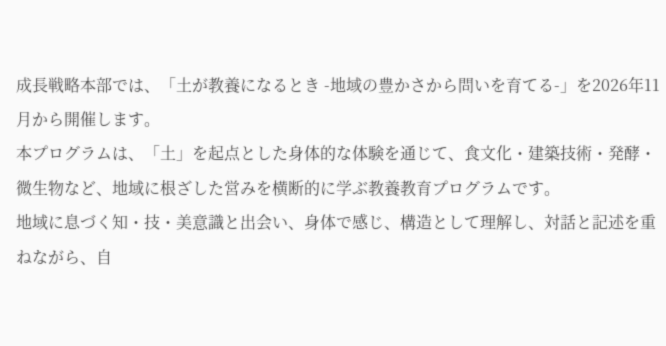成長戦略本部では、「土が教養になるとき -地域の豊かさから問いを育てる-」を2026年11月から開催します。
本プログラムは、「土」を起点とした身体的な体験を通じて、食文化・建築技術・発酵・微生物など、地域に根ざした営みを横断的に学ぶ教養教育プログラムです。
地域に息づく知・技・美意識と出会い、身体で感じ、構造として理解し、対話と記述を重ねながら、自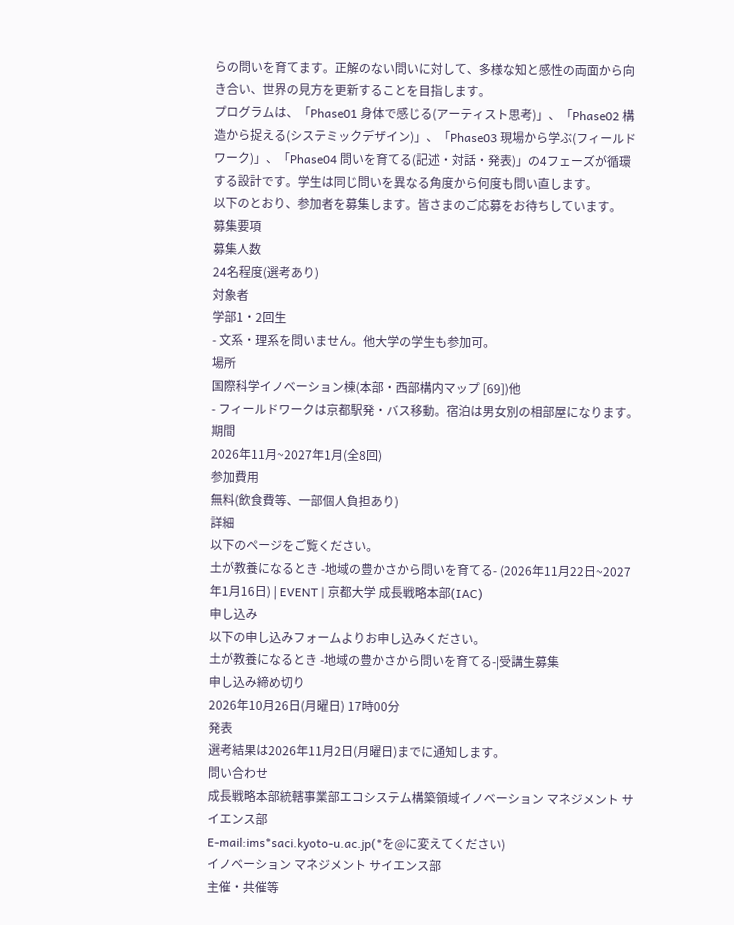らの問いを育てます。正解のない問いに対して、多様な知と感性の両面から向き合い、世界の見方を更新することを目指します。
プログラムは、「Phase01 身体で感じる(アーティスト思考)」、「Phase02 構造から捉える(システミックデザイン)」、「Phase03 現場から学ぶ(フィールドワーク)」、「Phase04 問いを育てる(記述・対話・発表)」の4フェーズが循環する設計です。学生は同じ問いを異なる角度から何度も問い直します。
以下のとおり、参加者を募集します。皆さまのご応募をお待ちしています。
募集要項
募集人数
24名程度(選考あり)
対象者
学部1・2回生
- 文系・理系を問いません。他大学の学生も参加可。
場所
国際科学イノベーション棟(本部・西部構内マップ [69])他
- フィールドワークは京都駅発・バス移動。宿泊は男女別の相部屋になります。
期間
2026年11月~2027年1月(全8回)
参加費用
無料(飲食費等、一部個人負担あり)
詳細
以下のページをご覧ください。
土が教養になるとき -地域の豊かさから問いを育てる- (2026年11月22日~2027年1月16日) | EVENT | 京都大学 成長戦略本部(IAC)
申し込み
以下の申し込みフォームよりお申し込みください。
土が教養になるとき -地域の豊かさから問いを育てる-|受講生募集
申し込み締め切り
2026年10月26日(月曜日) 17時00分
発表
選考結果は2026年11月2日(月曜日)までに通知します。
問い合わせ
成長戦略本部統轄事業部エコシステム構築領域イノベーション マネジメント サイエンス部
E-mail:ims*saci.kyoto-u.ac.jp(*を@に変えてください)
イノベーション マネジメント サイエンス部
主催・共催等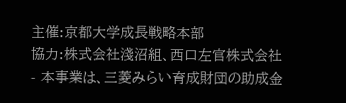主催:京都大学成長戦略本部
協力:株式会社淺沼組、西口左官株式会社
- 本事業は、三菱みらい育成財団の助成金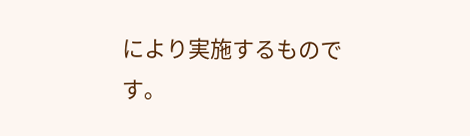により実施するものです。